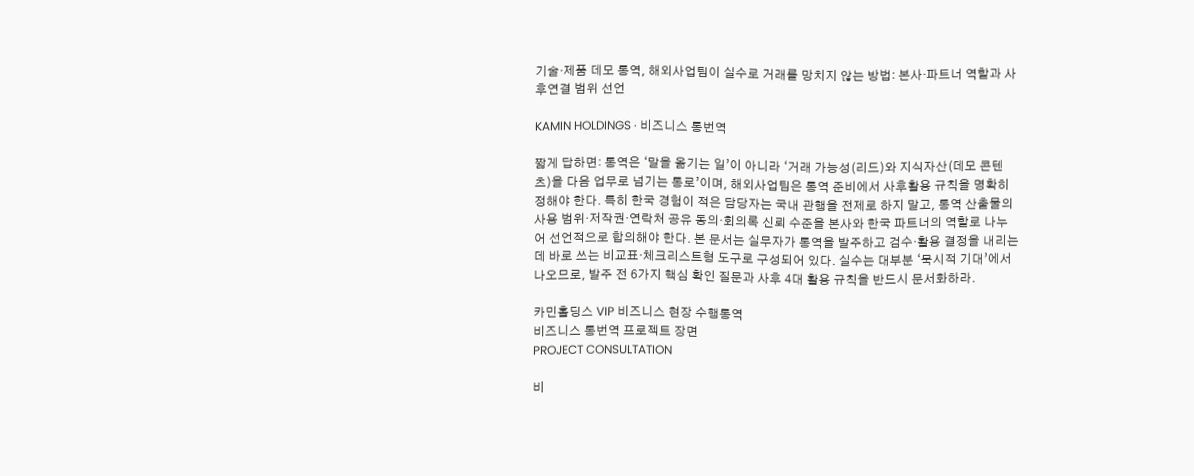기술·제품 데모 통역, 해외사업팀이 실수로 거래를 망치지 않는 방법: 본사·파트너 역할과 사후연결 범위 선언

KAMIN HOLDINGS · 비즈니스 통번역

짧게 답하면: 통역은 ‘말을 옮기는 일’이 아니라 ‘거래 가능성(리드)와 지식자산(데모 콘텐츠)을 다음 업무로 넘기는 통로’이며, 해외사업팀은 통역 준비에서 사후활용 규칙을 명확히 정해야 한다. 특히 한국 경험이 적은 담당자는 국내 관행을 전제로 하지 말고, 통역 산출물의 사용 범위·저작권·연락처 공유 동의·회의록 신뢰 수준을 본사와 한국 파트너의 역할로 나누어 선언적으로 합의해야 한다. 본 문서는 실무자가 통역을 발주하고 검수·활용 결정을 내리는 데 바로 쓰는 비교표·체크리스트형 도구로 구성되어 있다. 실수는 대부분 ‘묵시적 기대’에서 나오므로, 발주 전 6가지 핵심 확인 질문과 사후 4대 활용 규칙을 반드시 문서화하라.

카민홀딩스 VIP 비즈니스 현장 수행통역
비즈니스 통번역 프로젝트 장면
PROJECT CONSULTATION

비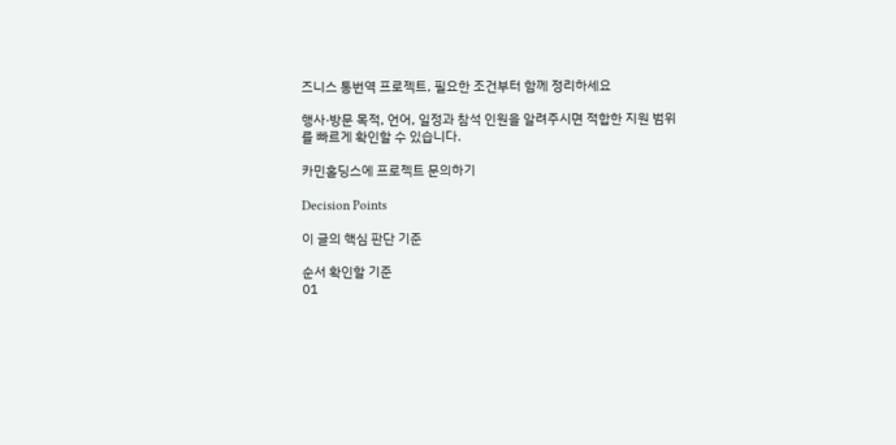즈니스 통번역 프로젝트, 필요한 조건부터 함께 정리하세요

행사·방문 목적, 언어, 일정과 참석 인원을 알려주시면 적합한 지원 범위를 빠르게 확인할 수 있습니다.

카민홀딩스에 프로젝트 문의하기

Decision Points

이 글의 핵심 판단 기준

순서 확인할 기준
01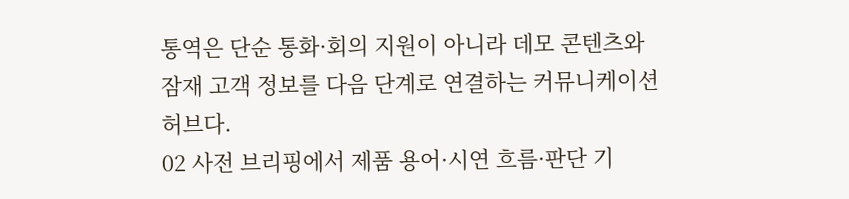통역은 단순 통화·회의 지원이 아니라 데모 콘텐츠와 잠재 고객 정보를 다음 단계로 연결하는 커뮤니케이션 허브다.
02 사전 브리핑에서 제품 용어·시연 흐름·판단 기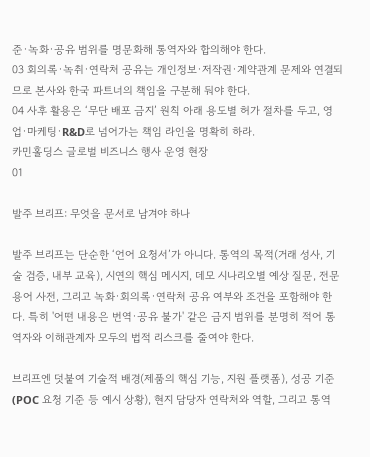준·녹화·공유 범위를 명문화해 통역자와 합의해야 한다.
03 회의록·녹취·연락처 공유는 개인정보·저작권·계약관계 문제와 연결되므로 본사와 한국 파트너의 책임을 구분해 둬야 한다.
04 사후 활용은 ‘무단 배포 금지’ 원칙 아래 용도별 허가 절차를 두고, 영업·마케팅·R&D로 넘어가는 책임 라인을 명확히 하라.
카민홀딩스 글로벌 비즈니스 행사 운영 현장
01

발주 브리프: 무엇을 문서로 남겨야 하나

발주 브리프는 단순한 ‘언어 요청서’가 아니다. 통역의 목적(거래 성사, 기술 검증, 내부 교육), 시연의 핵심 메시지, 데모 시나리오별 예상 질문, 전문 용어 사전, 그리고 녹화·회의록·연락처 공유 여부와 조건을 포함해야 한다. 특히 '어떤 내용은 번역·공유 불가' 같은 금지 범위를 분명히 적어 통역자와 이해관계자 모두의 법적 리스크를 줄여야 한다.

브리프엔 덧붙여 기술적 배경(제품의 핵심 기능, 지원 플랫폼), 성공 기준(POC 요청 기준 등 예시 상황), 현지 담당자 연락처와 역할, 그리고 통역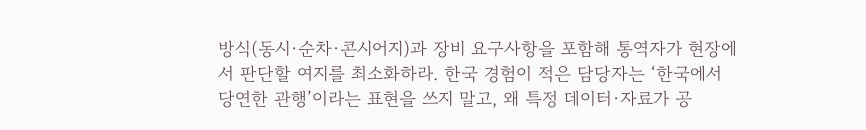방식(동시·순차·콘시어지)과 장비 요구사항을 포함해 통역자가 현장에서 판단할 여지를 최소화하라. 한국 경험이 적은 담당자는 ‘한국에서 당연한 관행’이라는 표현을 쓰지 말고, 왜 특정 데이터·자료가 공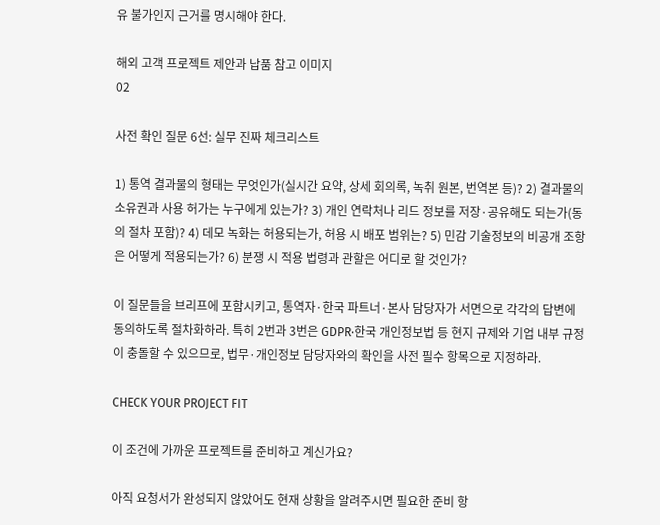유 불가인지 근거를 명시해야 한다.

해외 고객 프로젝트 제안과 납품 참고 이미지
02

사전 확인 질문 6선: 실무 진짜 체크리스트

1) 통역 결과물의 형태는 무엇인가(실시간 요약, 상세 회의록, 녹취 원본, 번역본 등)? 2) 결과물의 소유권과 사용 허가는 누구에게 있는가? 3) 개인 연락처나 리드 정보를 저장·공유해도 되는가(동의 절차 포함)? 4) 데모 녹화는 허용되는가, 허용 시 배포 범위는? 5) 민감 기술정보의 비공개 조항은 어떻게 적용되는가? 6) 분쟁 시 적용 법령과 관할은 어디로 할 것인가?

이 질문들을 브리프에 포함시키고, 통역자·한국 파트너·본사 담당자가 서면으로 각각의 답변에 동의하도록 절차화하라. 특히 2번과 3번은 GDPR·한국 개인정보법 등 현지 규제와 기업 내부 규정이 충돌할 수 있으므로, 법무·개인정보 담당자와의 확인을 사전 필수 항목으로 지정하라.

CHECK YOUR PROJECT FIT

이 조건에 가까운 프로젝트를 준비하고 계신가요?

아직 요청서가 완성되지 않았어도 현재 상황을 알려주시면 필요한 준비 항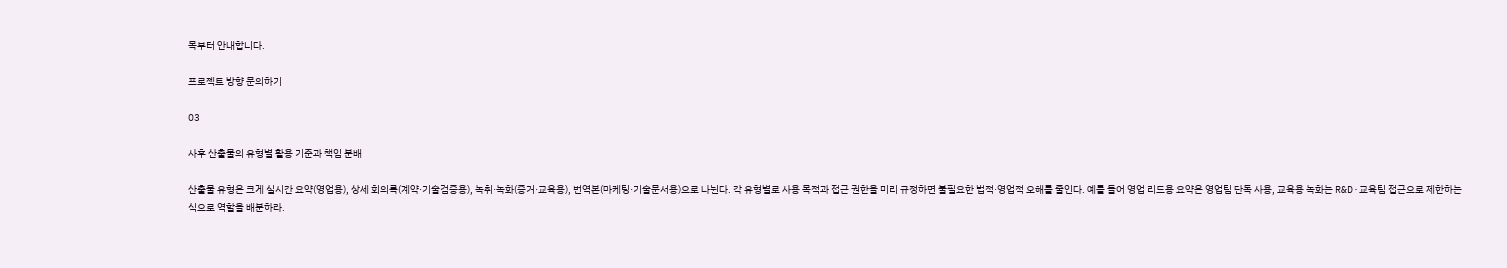목부터 안내합니다.

프로젝트 방향 문의하기

03

사후 산출물의 유형별 활용 기준과 책임 분배

산출물 유형은 크게 실시간 요약(영업용), 상세 회의록(계약·기술검증용), 녹취·녹화(증거·교육용), 번역본(마케팅·기술문서용)으로 나뉜다. 각 유형별로 사용 목적과 접근 권한을 미리 규정하면 불필요한 법적·영업적 오해를 줄인다. 예를 들어 영업 리드용 요약은 영업팀 단독 사용, 교육용 녹화는 R&D·교육팀 접근으로 제한하는 식으로 역할을 배분하라.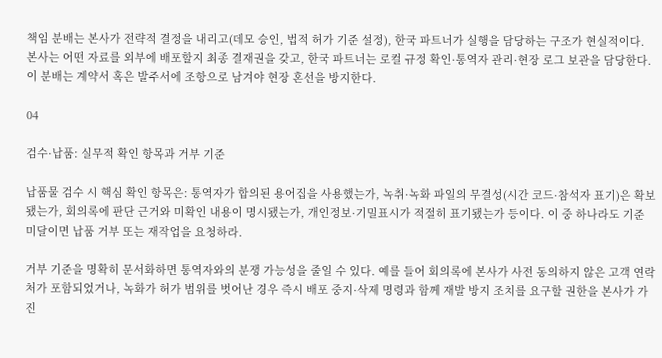책임 분배는 본사가 전략적 결정을 내리고(데모 승인, 법적 허가 기준 설정), 한국 파트너가 실행을 담당하는 구조가 현실적이다. 본사는 어떤 자료를 외부에 배포할지 최종 결재권을 갖고, 한국 파트너는 로컬 규정 확인·통역자 관리·현장 로그 보관을 담당한다. 이 분배는 계약서 혹은 발주서에 조항으로 남겨야 현장 혼선을 방지한다.

04

검수·납품: 실무적 확인 항목과 거부 기준

납품물 검수 시 핵심 확인 항목은: 통역자가 합의된 용어집을 사용했는가, 녹취·녹화 파일의 무결성(시간 코드·참석자 표기)은 확보됐는가, 회의록에 판단 근거와 미확인 내용이 명시됐는가, 개인정보·기밀표시가 적절히 표기됐는가 등이다. 이 중 하나라도 기준 미달이면 납품 거부 또는 재작업을 요청하라.

거부 기준을 명확히 문서화하면 통역자와의 분쟁 가능성을 줄일 수 있다. 예를 들어 회의록에 본사가 사전 동의하지 않은 고객 연락처가 포함되었거나, 녹화가 허가 범위를 벗어난 경우 즉시 배포 중지·삭제 명령과 함께 재발 방지 조치를 요구할 권한을 본사가 가진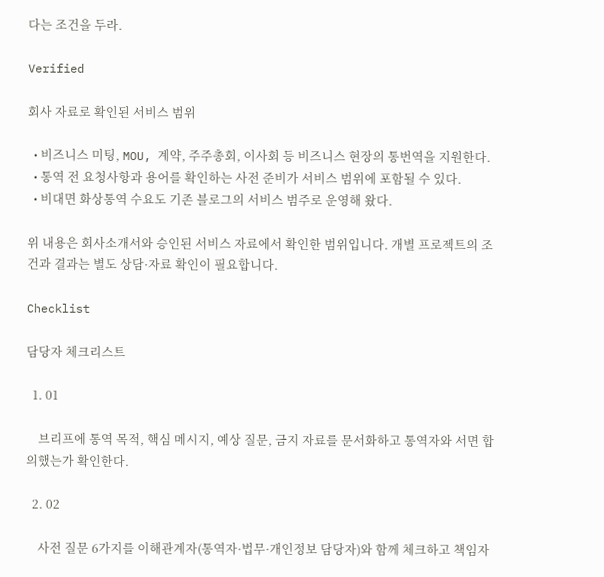다는 조건을 두라.

Verified

회사 자료로 확인된 서비스 범위

  • 비즈니스 미팅, MOU, 계약, 주주총회, 이사회 등 비즈니스 현장의 통번역을 지원한다.
  • 통역 전 요청사항과 용어를 확인하는 사전 준비가 서비스 범위에 포함될 수 있다.
  • 비대면 화상통역 수요도 기존 블로그의 서비스 범주로 운영해 왔다.

위 내용은 회사소개서와 승인된 서비스 자료에서 확인한 범위입니다. 개별 프로젝트의 조건과 결과는 별도 상담·자료 확인이 필요합니다.

Checklist

담당자 체크리스트

  1. 01

    브리프에 통역 목적, 핵심 메시지, 예상 질문, 금지 자료를 문서화하고 통역자와 서면 합의했는가 확인한다.

  2. 02

    사전 질문 6가지를 이해관계자(통역자·법무·개인정보 담당자)와 함께 체크하고 책임자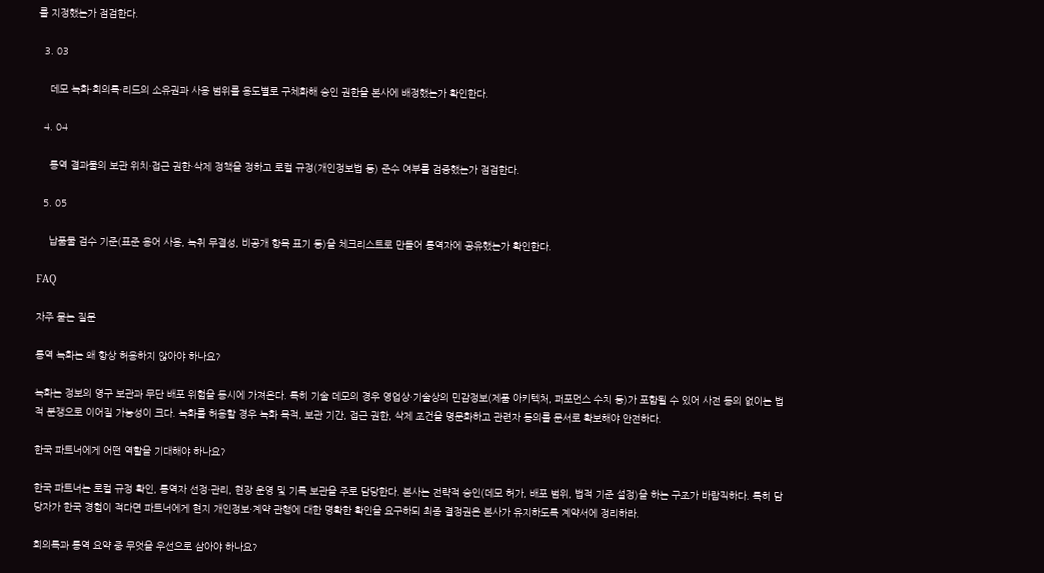를 지정했는가 점검한다.

  3. 03

    데모 녹화·회의록·리드의 소유권과 사용 범위를 용도별로 구체화해 승인 권한을 본사에 배정했는가 확인한다.

  4. 04

    통역 결과물의 보관 위치·접근 권한·삭제 정책을 정하고 로컬 규정(개인정보법 등) 준수 여부를 검증했는가 점검한다.

  5. 05

    납품물 검수 기준(표준 용어 사용, 녹취 무결성, 비공개 항목 표기 등)을 체크리스트로 만들어 통역자에 공유했는가 확인한다.

FAQ

자주 묻는 질문

통역 녹화는 왜 항상 허용하지 않아야 하나요?

녹화는 정보의 영구 보관과 무단 배포 위험을 동시에 가져온다. 특히 기술 데모의 경우 영업상·기술상의 민감정보(제품 아키텍처, 퍼포먼스 수치 등)가 포함될 수 있어 사전 동의 없이는 법적 분쟁으로 이어질 가능성이 크다. 녹화를 허용할 경우 녹화 목적, 보관 기간, 접근 권한, 삭제 조건을 명문화하고 관련자 동의를 문서로 확보해야 안전하다.

한국 파트너에게 어떤 역할을 기대해야 하나요?

한국 파트너는 로컬 규정 확인, 통역자 선정·관리, 현장 운영 및 기록 보관을 주로 담당한다. 본사는 전략적 승인(데모 허가, 배포 범위, 법적 기준 설정)을 하는 구조가 바람직하다. 특히 담당자가 한국 경험이 적다면 파트너에게 현지 개인정보·계약 관행에 대한 명확한 확인을 요구하되 최종 결정권은 본사가 유지하도록 계약서에 정리하라.

회의록과 통역 요약 중 무엇을 우선으로 삼아야 하나요?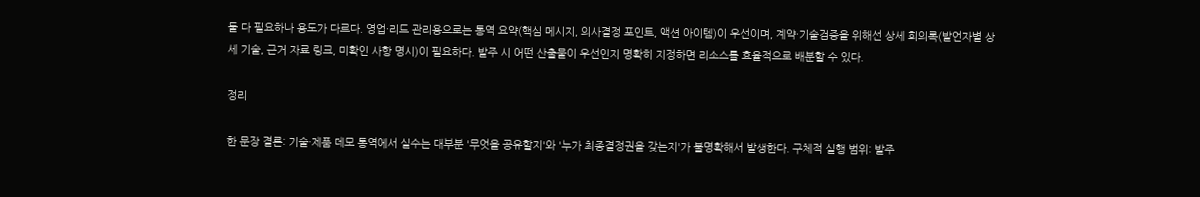둘 다 필요하나 용도가 다르다. 영업·리드 관리용으로는 통역 요약(핵심 메시지, 의사결정 포인트, 액션 아이템)이 우선이며, 계약·기술검증을 위해선 상세 회의록(발언자별 상세 기술, 근거 자료 링크, 미확인 사항 명시)이 필요하다. 발주 시 어떤 산출물이 우선인지 명확히 지정하면 리소스를 효율적으로 배분할 수 있다.

정리

한 문장 결론: 기술·제품 데모 통역에서 실수는 대부분 '무엇을 공유할지'와 '누가 최종결정권을 갖는지'가 불명확해서 발생한다. 구체적 실행 범위: 발주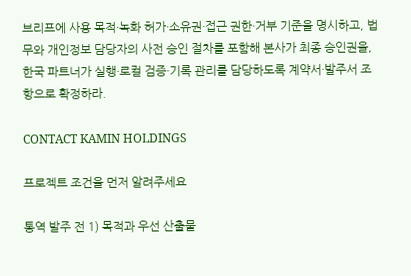브리프에 사용 목적·녹화 허가·소유권·접근 권한·거부 기준을 명시하고, 법무와 개인정보 담당자의 사전 승인 절차를 포함해 본사가 최종 승인권을, 한국 파트너가 실행·로컬 검증·기록 관리를 담당하도록 계약서·발주서 조항으로 확정하라.

CONTACT KAMIN HOLDINGS

프로젝트 조건을 먼저 알려주세요

통역 발주 전 1) 목적과 우선 산출물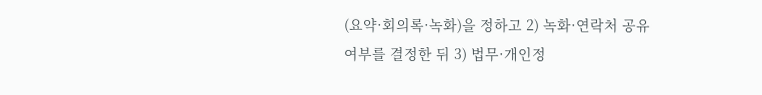(요약·회의록·녹화)을 정하고 2) 녹화·연락처 공유 여부를 결정한 뒤 3) 법무·개인정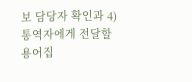보 담당자 확인과 4) 통역자에게 전달할 용어집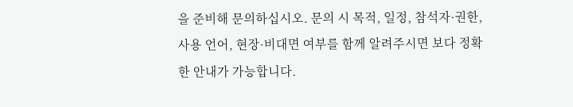을 준비해 문의하십시오. 문의 시 목적, 일정, 참석자·권한, 사용 언어, 현장·비대면 여부를 함께 알려주시면 보다 정확한 안내가 가능합니다.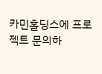카민홀딩스에 프로젝트 문의하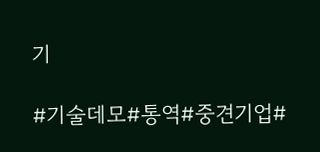기

#기술데모#통역#중견기업#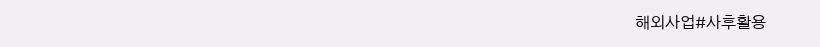해외사업#사후활용